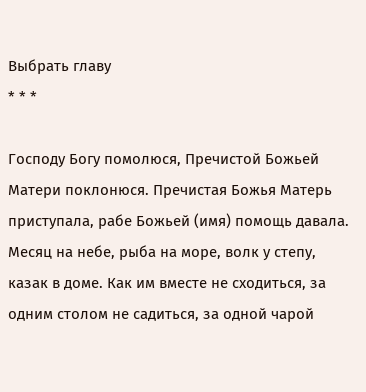Выбрать главу
* * *

Господу Богу помолюся, Пречистой Божьей Матери поклонюся. Пречистая Божья Матерь приступала, рабе Божьей (имя) помощь давала. Месяц на небе, рыба на море, волк у степу, казак в доме. Как им вместе не сходиться, за одним столом не садиться, за одной чарой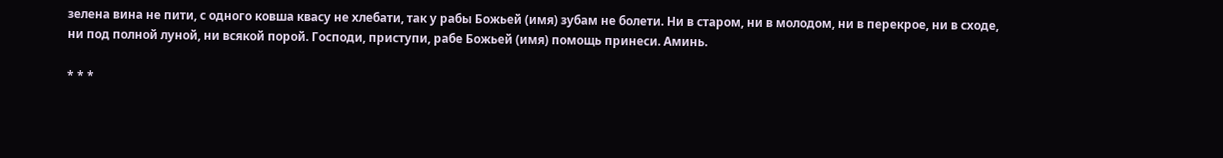зелена вина не пити, с одного ковша квасу не хлебати, так у рабы Божьей (имя) зубам не болети. Ни в старом, ни в молодом, ни в перекрое, ни в сходе, ни под полной луной, ни всякой порой. Господи, приступи, рабе Божьей (имя) помощь принеси. Аминь.

* * *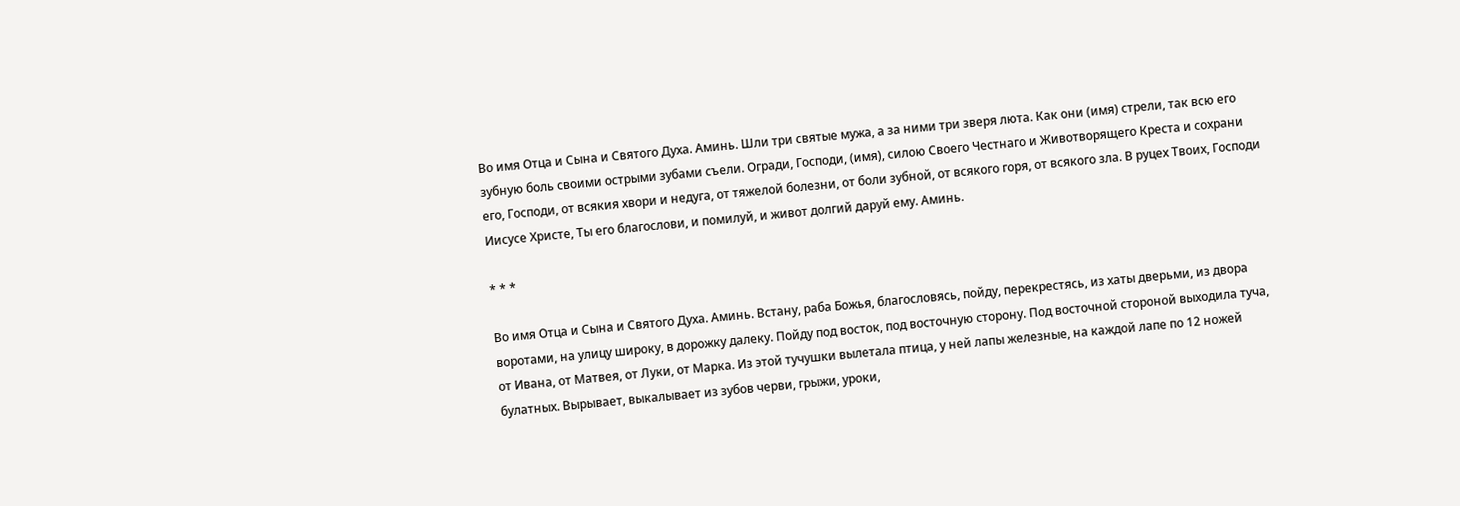Во имя Отца и Сына и Святого Духа. Аминь. Шли три святые мужа, а за ними три зверя люта. Как они (имя) стрели, так всю его зубную боль своими острыми зубами съели. Огради, Господи, (имя), силою Своего Честнаго и Животворящего Креста и сохрани его, Господи, от всякия хвори и недуга, от тяжелой болезни, от боли зубной, от всякого горя, от всякого зла. В руцех Твоих, Господи Иисусе Христе, Ты его благослови, и помилуй, и живот долгий даруй ему. Аминь.

* * *

Во имя Отца и Сына и Святого Духа. Аминь. Встану, раба Божья, благословясь, пойду, перекрестясь, из хаты дверьми, из двора воротами, на улицу широку, в дорожку далеку. Пойду под восток, под восточную сторону. Под восточной стороной выходила туча, от Ивана, от Матвея, от Луки, от Марка. Из этой тучушки вылетала птица, у ней лапы железные, на каждой лапе по 12 ножей булатных. Вырывает, выкалывает из зубов черви, грыжи, уроки,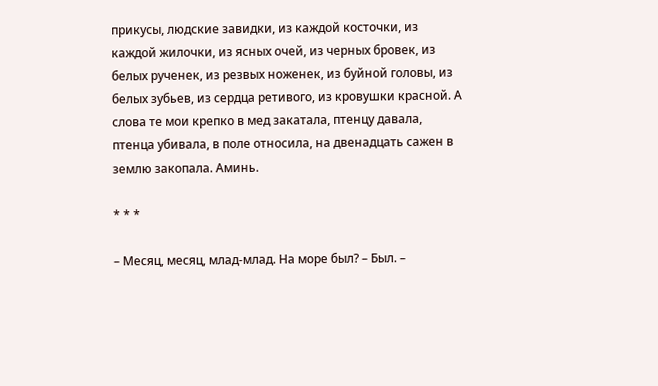прикусы, людские завидки, из каждой косточки, из каждой жилочки, из ясных очей, из черных бровек, из белых рученек, из резвых ноженек, из буйной головы, из белых зубьев, из сердца ретивого, из кровушки красной. А слова те мои крепко в мед закатала, птенцу давала, птенца убивала, в поле относила, на двенадцать сажен в землю закопала. Аминь.

* * *

– Месяц, месяц, млад-млад. На море был? – Был. –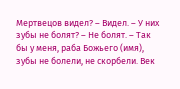Мертвецов видел? – Видел. – У них зубы не болят? – Не болят. – Так бы у меня, раба Божьего (имя), зубы не болели, не скорбели. Век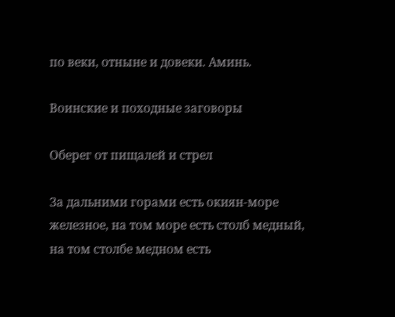по веки, отныне и довеки. Аминь.

Воинские и походные заговоры

Оберег от пищалей и стрел

За дальними горами есть окиян-море железное, на том море есть столб медный, на том столбе медном есть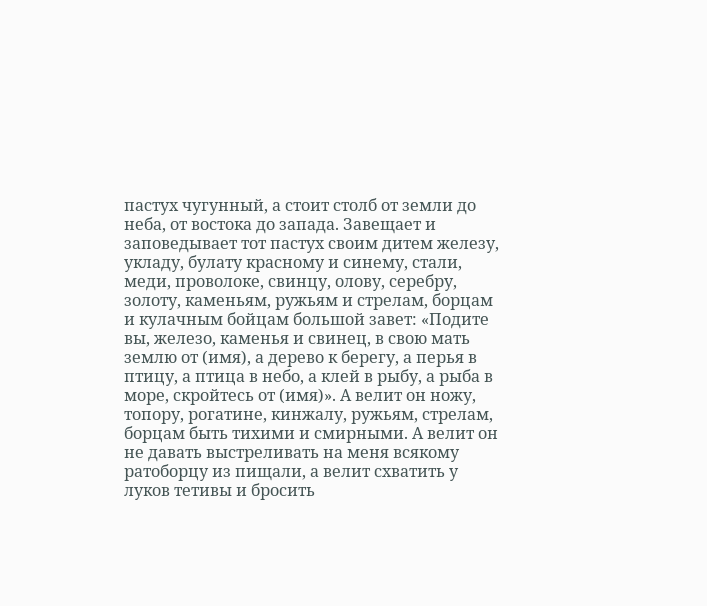пастух чугунный, а стоит столб от земли до неба, от востока до запада. Завещает и заповедывает тот пастух своим дитем железу, укладу, булату красному и синему, стали, меди, проволоке, свинцу, олову, серебру, золоту, каменьям, ружьям и стрелам, борцам и кулачным бойцам большой завет: «Подите вы, железо, каменья и свинец, в свою мать землю от (имя), а дерево к берегу, а перья в птицу, а птица в небо, а клей в рыбу, а рыба в море, скройтесь от (имя)». А велит он ножу, топору, рогатине, кинжалу, ружьям, стрелам, борцам быть тихими и смирными. А велит он не давать выстреливать на меня всякому ратоборцу из пищали, а велит схватить у луков тетивы и бросить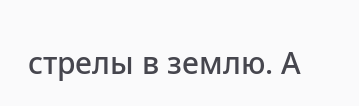стрелы в землю. А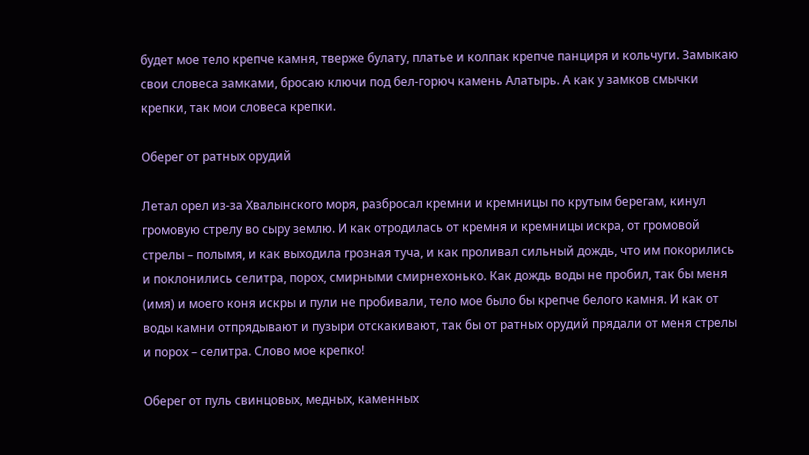будет мое тело крепче камня, тверже булату, платье и колпак крепче панциря и кольчуги. Замыкаю свои словеса замками, бросаю ключи под бел-горюч камень Алатырь. А как у замков смычки крепки, так мои словеса крепки.

Оберег от ратных орудий

Летал орел из-за Хвалынского моря, разбросал кремни и кремницы по крутым берегам, кинул громовую стрелу во сыру землю. И как отродилась от кремня и кремницы искра, от громовой стрелы – полымя, и как выходила грозная туча, и как проливал сильный дождь, что им покорились и поклонились селитра, порох, смирными смирнехонько. Как дождь воды не пробил, так бы меня (имя) и моего коня искры и пули не пробивали, тело мое было бы крепче белого камня. И как от воды камни отпрядывают и пузыри отскакивают, так бы от ратных орудий прядали от меня стрелы и порох – селитра. Слово мое крепко!

Оберег от пуль свинцовых, медных, каменных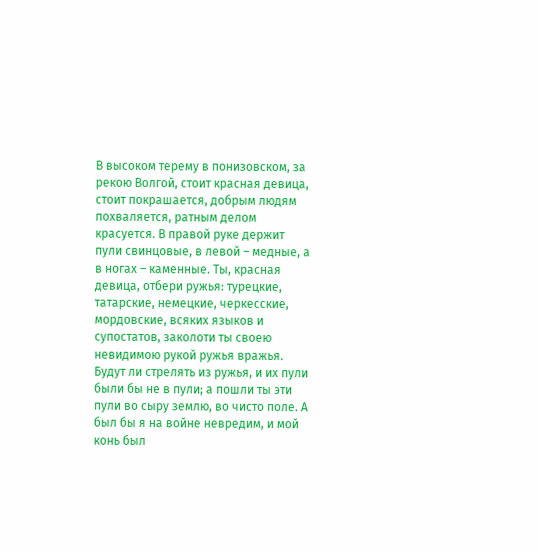В высоком терему в понизовском, за рекою Волгой, стоит красная девица, стоит покрашается, добрым людям похваляется, ратным делом красуется. В правой руке держит пули свинцовые, в левой – медные, а в ногах – каменные. Ты, красная девица, отбери ружья: турецкие, татарские, немецкие, черкесские, мордовские, всяких языков и супостатов, заколоти ты своею невидимою рукой ружья вражья. Будут ли стрелять из ружья, и их пули были бы не в пули; а пошли ты эти пули во сыру землю, во чисто поле. А был бы я на войне невредим, и мой конь был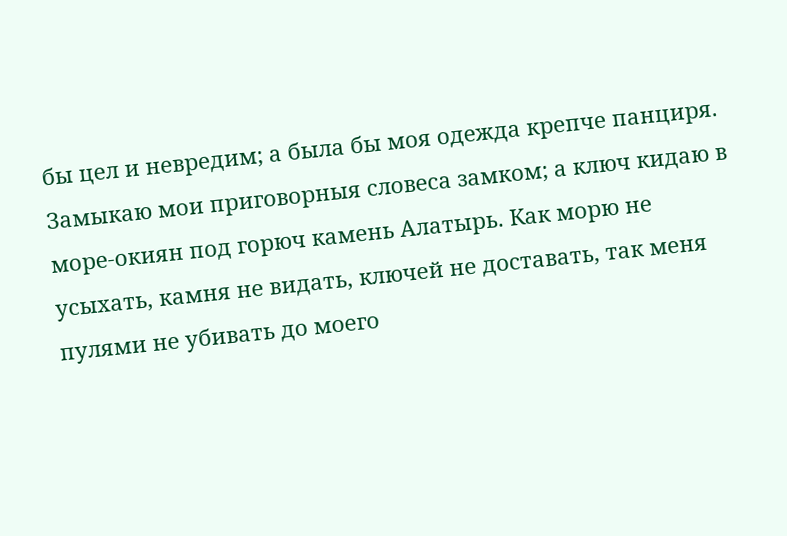бы цел и невредим; а была бы моя одежда крепче панциря. Замыкаю мои приговорныя словеса замком; а ключ кидаю в море-окиян под горюч камень Алатырь. Как морю не усыхать, камня не видать, ключей не доставать, так меня пулями не убивать до моего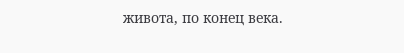живота, по конец века.